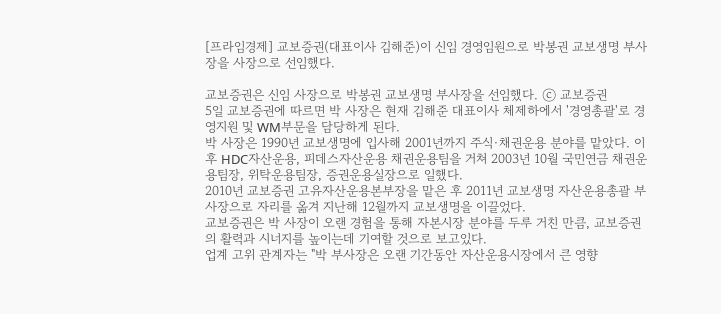[프라임경제] 교보증권(대표이사 김해준)이 신임 경영임원으로 박봉권 교보생명 부사장을 사장으로 선임했다.

교보증권은 신임 사장으로 박봉권 교보생명 부사장을 선임했다. ⓒ 교보증권
5일 교보증권에 따르면 박 사장은 현재 김해준 대표이사 체제하에서 '경영총괄'로 경영지원 및 WM부문을 담당하게 된다.
박 사장은 1990년 교보생명에 입사해 2001년까지 주식·채권운용 분야를 맡았다. 이후 HDC자산운용, 피데스자산운용 채권운용팀을 거쳐 2003년 10월 국민연금 채권운용팀장, 위탁운용팀장, 증권운용실장으로 일했다.
2010년 교보증권 고유자산운용본부장을 맡은 후 2011년 교보생명 자산운용총괄 부사장으로 자리를 옮겨 지난해 12월까지 교보생명을 이끌었다.
교보증권은 박 사장이 오랜 경험을 통해 자본시장 분야를 두루 거친 만큼, 교보증권의 활력과 시너지를 높이는데 기여할 것으로 보고있다.
업계 고위 관계자는 "박 부사장은 오랜 기간동안 자산운용시장에서 큰 영향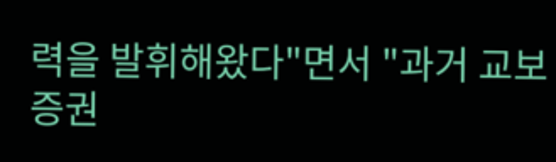력을 발휘해왔다"면서 "과거 교보증권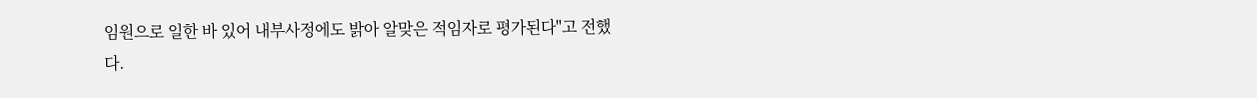임원으로 일한 바 있어 내부사정에도 밝아 알맞은 적임자로 평가된다"고 전했다.